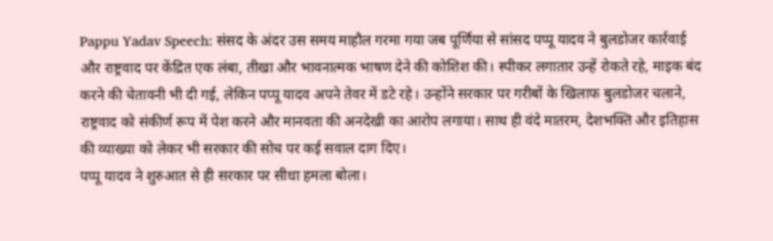Pappu Yadav Speech: संसद के अंदर उस समय माहौल गरमा गया जब पूर्णिया से सांसद पप्पू यादव ने बुलडोजर कार्रवाई और राष्ट्रवाद पर केंद्रित एक लंबा, तीखा और भावनात्मक भाषण देने की कोशिश की। स्पीकर लगातार उन्हें रोकते रहे, माइक बंद करने की चेतावनी भी दी गई, लेकिन पप्पू यादव अपने तेवर में डटे रहे। उन्होंने सरकार पर गरीबों के खिलाफ बुलडोजर चलाने, राष्ट्रवाद को संकीर्ण रूप में पेश करने और मानवता की अनदेखी का आरोप लगाया। साथ ही वंदे मातरम, देशभक्ति और इतिहास की व्याख्या को लेकर भी सरकार की सोच पर कई सवाल दाग दिए।
पप्पू यादव ने शुरुआत से ही सरकार पर सीधा हमला बोला।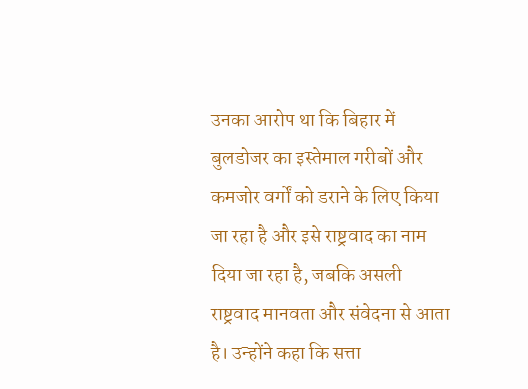उनका आरोप था कि बिहार में बुलडोजर का इस्तेमाल गरीबों और कमजोर वर्गों को डराने के लिए किया जा रहा है और इसे राष्ट्रवाद का नाम दिया जा रहा है, जबकि असली राष्ट्रवाद मानवता और संवेदना से आता है। उन्होंने कहा कि सत्ता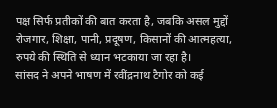पक्ष सिर्फ प्रतीकों की बात करता है, जबकि असल मुद्दों रोजगार, शिक्षा, पानी, प्रदूषण, किसानों की आत्महत्या, रुपये की स्थिति से ध्यान भटकाया जा रहा है।
सांसद ने अपने भाषण में रवींद्रनाथ टैगोर को कई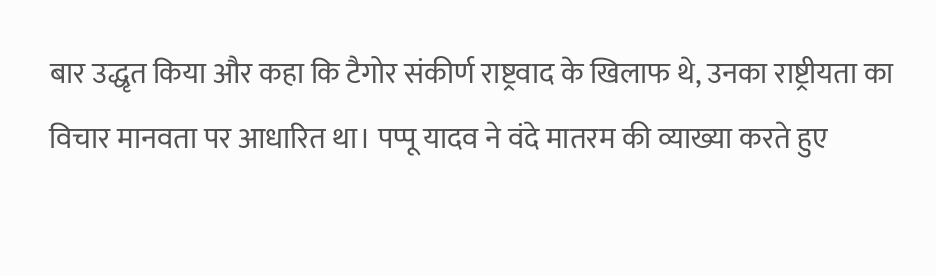बार उद्धृत किया और कहा कि टैगोर संकीर्ण राष्ट्रवाद के खिलाफ थे, उनका राष्ट्रीयता का विचार मानवता पर आधारित था। पप्पू यादव ने वंदे मातरम की व्याख्या करते हुए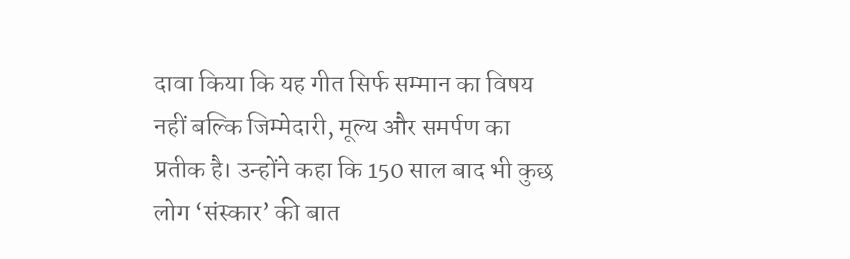दावा किया कि यह गीत सिर्फ सम्मान का विषय नहीं बल्कि जिम्मेदारी, मूल्य और समर्पण का प्रतीक है। उन्होंने कहा कि 150 साल बाद भी कुछ लोग ‘संस्कार’ की बात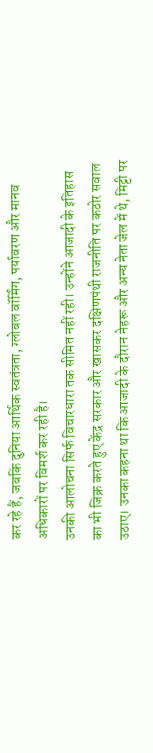कर रहे हैं, जबकि दुनिया आर्थिक स्वतंत्रता, ग्लोबल वॉर्मिंग, पर्यावरण और मानव अधिकारों पर विमर्श कर रही है।
उनकी आलोचना सिर्फ विचारधारा तक सीमित नहीं रही। उन्होंने आजादी के इतिहास का भी जिक्र करते हुए केंद्र सरकार और खासकर दक्षिणपंथी राजनीति पर कठोर सवाल उठाए। उनका कहना था कि आजादी के दौरान नेहरू और अन्य नेता जेल में थे, मिट्टी पर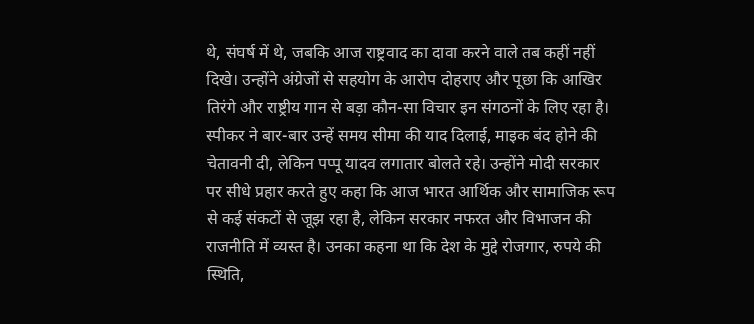थे, संघर्ष में थे, जबकि आज राष्ट्रवाद का दावा करने वाले तब कहीं नहीं दिखे। उन्होंने अंग्रेजों से सहयोग के आरोप दोहराए और पूछा कि आखिर तिरंगे और राष्ट्रीय गान से बड़ा कौन-सा विचार इन संगठनों के लिए रहा है।
स्पीकर ने बार-बार उन्हें समय सीमा की याद दिलाई, माइक बंद होने की चेतावनी दी, लेकिन पप्पू यादव लगातार बोलते रहे। उन्होंने मोदी सरकार पर सीधे प्रहार करते हुए कहा कि आज भारत आर्थिक और सामाजिक रूप से कई संकटों से जूझ रहा है, लेकिन सरकार नफरत और विभाजन की राजनीति में व्यस्त है। उनका कहना था कि देश के मुद्दे रोजगार, रुपये की स्थिति,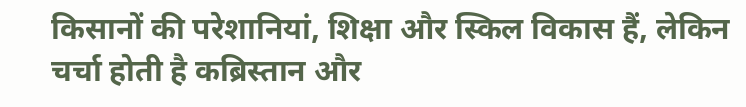किसानों की परेशानियां, शिक्षा और स्किल विकास हैं, लेकिन चर्चा होती है कब्रिस्तान और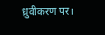ध्रुवीकरण पर।